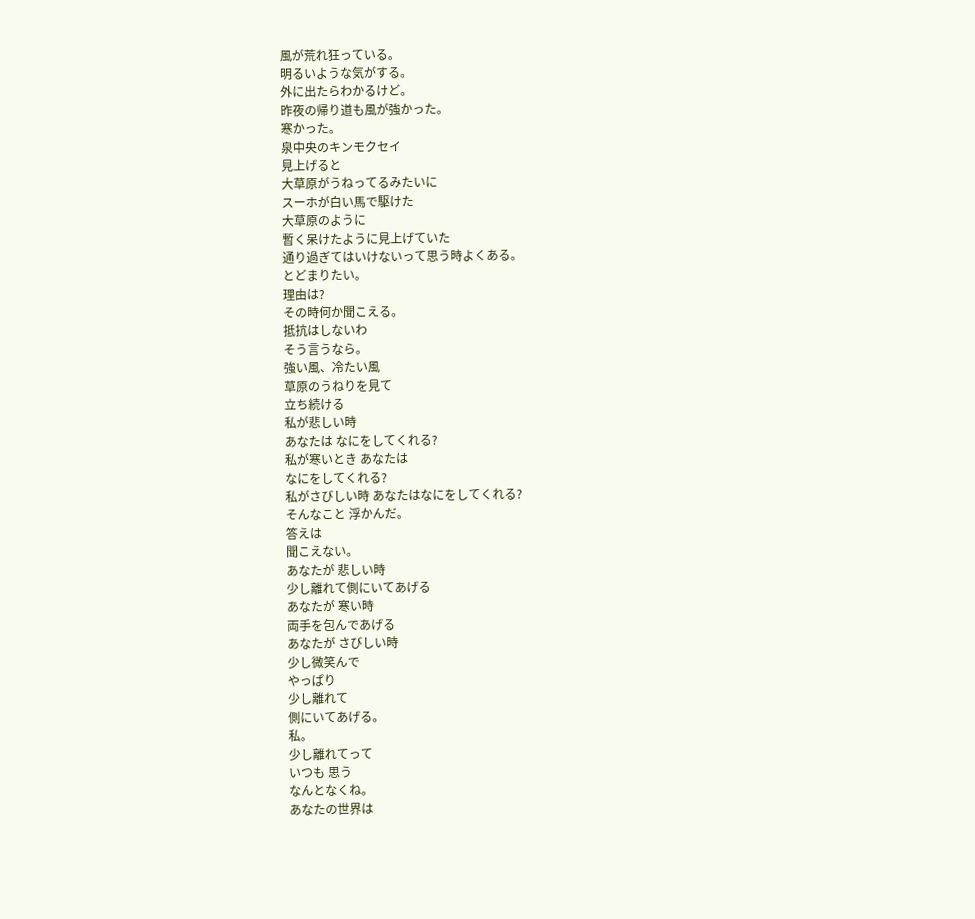風が荒れ狂っている。
明るいような気がする。
外に出たらわかるけど。
昨夜の帰り道も風が強かった。
寒かった。
泉中央のキンモクセイ
見上げると
大草原がうねってるみたいに
スーホが白い馬で駆けた
大草原のように
暫く呆けたように見上げていた
通り過ぎてはいけないって思う時よくある。
とどまりたい。
理由は?
その時何か聞こえる。
抵抗はしないわ
そう言うなら。
強い風、冷たい風
草原のうねりを見て
立ち続ける
私が悲しい時
あなたは なにをしてくれる?
私が寒いとき あなたは
なにをしてくれる?
私がさびしい時 あなたはなにをしてくれる?
そんなこと 浮かんだ。
答えは
聞こえない。
あなたが 悲しい時
少し離れて側にいてあげる
あなたが 寒い時
両手を包んであげる
あなたが さびしい時
少し微笑んで
やっぱり
少し離れて
側にいてあげる。
私。
少し離れてって
いつも 思う
なんとなくね。
あなたの世界は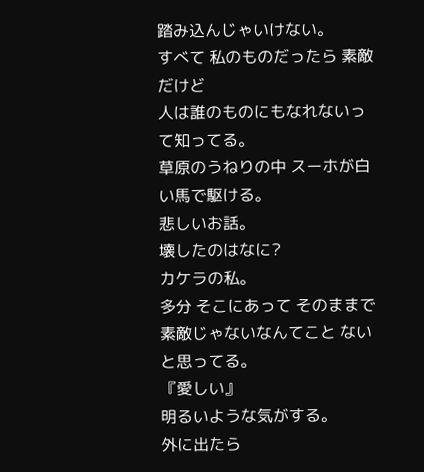踏み込んじゃいけない。
すべて 私のものだったら 素敵だけど
人は誰のものにもなれないって知ってる。
草原のうねりの中 スーホが白い馬で駆ける。
悲しいお話。
壊したのはなに?
カケラの私。
多分 そこにあって そのままで 素敵じゃないなんてこと ないと思ってる。
『愛しい』
明るいような気がする。
外に出たら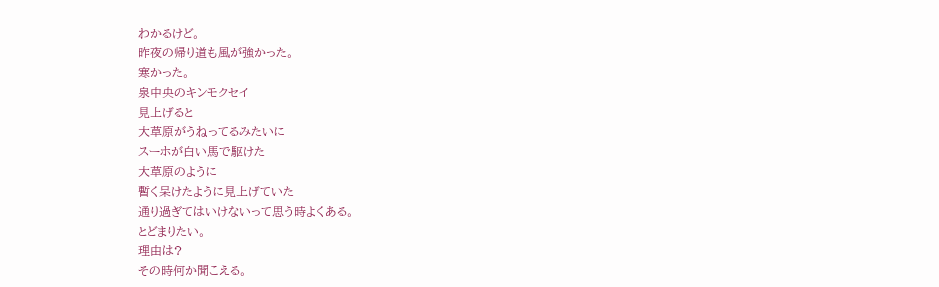わかるけど。
昨夜の帰り道も風が強かった。
寒かった。
泉中央のキンモクセイ
見上げると
大草原がうねってるみたいに
スーホが白い馬で駆けた
大草原のように
暫く呆けたように見上げていた
通り過ぎてはいけないって思う時よくある。
とどまりたい。
理由は?
その時何か聞こえる。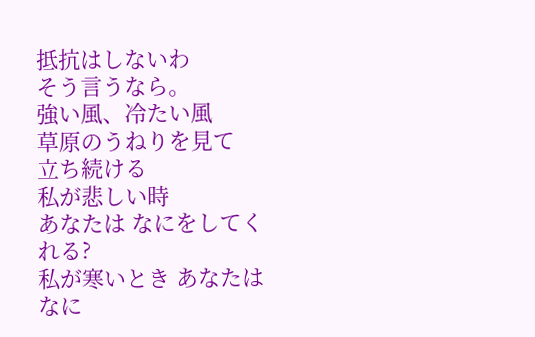抵抗はしないわ
そう言うなら。
強い風、冷たい風
草原のうねりを見て
立ち続ける
私が悲しい時
あなたは なにをしてくれる?
私が寒いとき あなたは
なに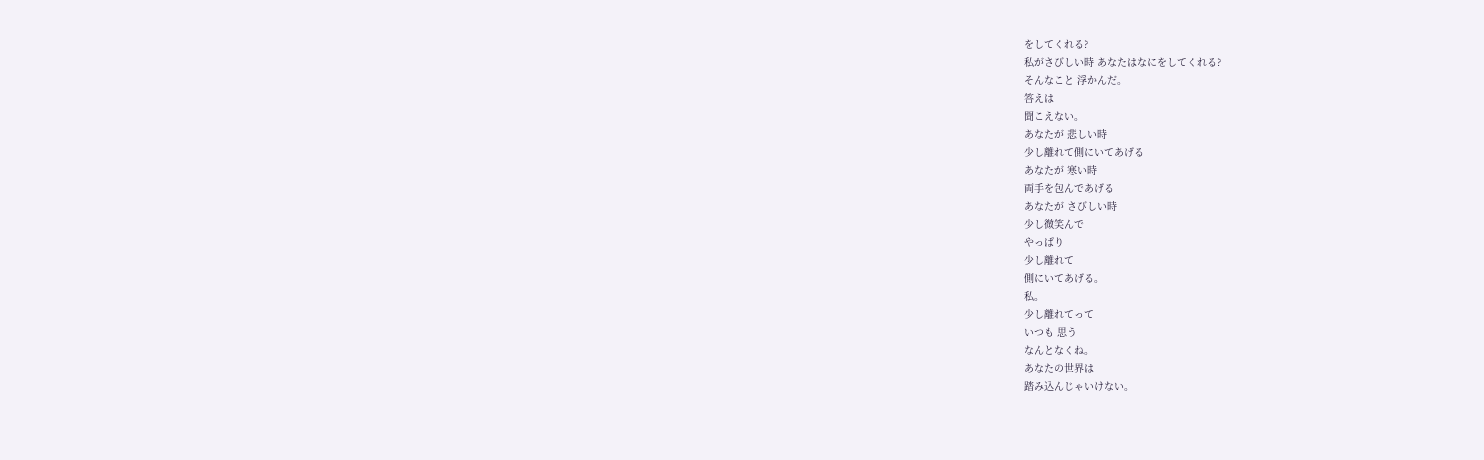をしてくれる?
私がさびしい時 あなたはなにをしてくれる?
そんなこと 浮かんだ。
答えは
聞こえない。
あなたが 悲しい時
少し離れて側にいてあげる
あなたが 寒い時
両手を包んであげる
あなたが さびしい時
少し微笑んで
やっぱり
少し離れて
側にいてあげる。
私。
少し離れてって
いつも 思う
なんとなくね。
あなたの世界は
踏み込んじゃいけない。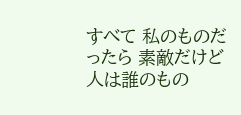すべて 私のものだったら 素敵だけど
人は誰のもの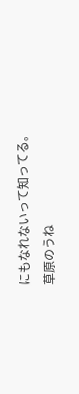にもなれないって知ってる。
草原のうね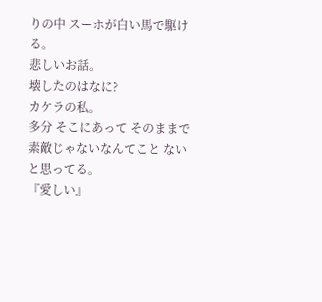りの中 スーホが白い馬で駆ける。
悲しいお話。
壊したのはなに?
カケラの私。
多分 そこにあって そのままで 素敵じゃないなんてこと ないと思ってる。
『愛しい』